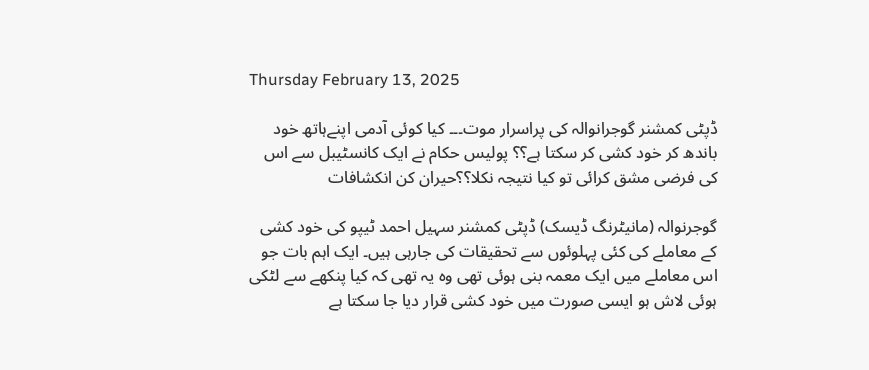Thursday February 13, 2025

ڈپٹی کمشنر گوجرانوالہ کی پراسرار موت۔۔۔ کیا کوئی آدمی اپنےہاتھ خود باندھ کر خود کشی کر سکتا ہے؟؟ پولیس حکام نے ایک کانسٹیبل سے اس کی فرضی مشق کرائی تو کیا نتیجہ نکلا؟؟حیران کن انکشافات

گوجرنوالہ (مانیٹرنگ ڈیسک) ڈپٹی کمشنر سہیل احمد ٹیپو کی خود کشی کے معاملے کی کئی پہلوئوں سے تحقیقات کی جارہی ہیں۔ ایک اہم بات جو اس معاملے میں ایک معمہ بنی ہوئی تھی وہ یہ تھی کہ کیا پنکھے سے لٹکی ہوئی لاش ہو ایسی صورت میں خود کشی قرار دیا جا سکتا ہے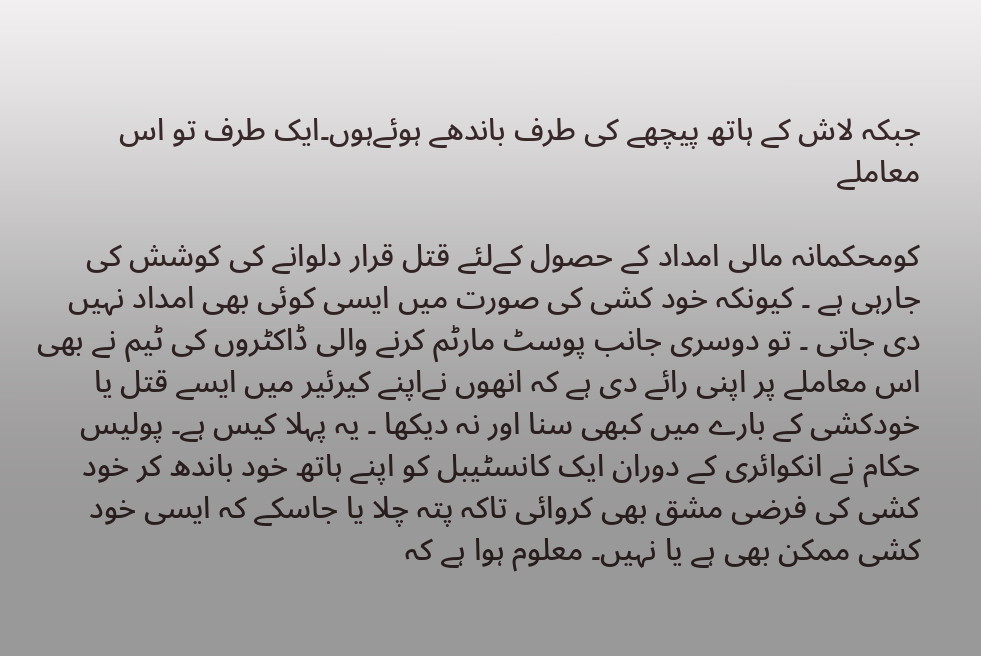جبکہ لاش کے ہاتھ پیچھے کی طرف باندھے ہوئےہوں۔ایک طرف تو اس معاملے

کومحکمانہ مالی امداد کے حصول کےلئے قتل قرار دلوانے کی کوشش کی جارہی ہے ۔ کیونکہ خود کشی کی صورت میں ایسی کوئی بھی امداد نہیں دی جاتی ۔ تو دوسری جانب پوسٹ مارٹم کرنے والی ڈاکٹروں کی ٹیم نے بھی اس معاملے پر اپنی رائے دی ہے کہ انھوں نےاپنے کیرئیر میں ایسے قتل یا خودکشی کے بارے میں کبھی سنا اور نہ دیکھا ۔ یہ پہلا کیس ہے۔ پولیس حکام نے انکوائری کے دوران ایک کانسٹیبل کو اپنے ہاتھ خود باندھ کر خود کشی کی فرضی مشق بھی کروائی تاکہ پتہ چلا یا جاسکے کہ ایسی خود کشی ممکن بھی ہے یا نہیں۔ معلوم ہوا ہے کہ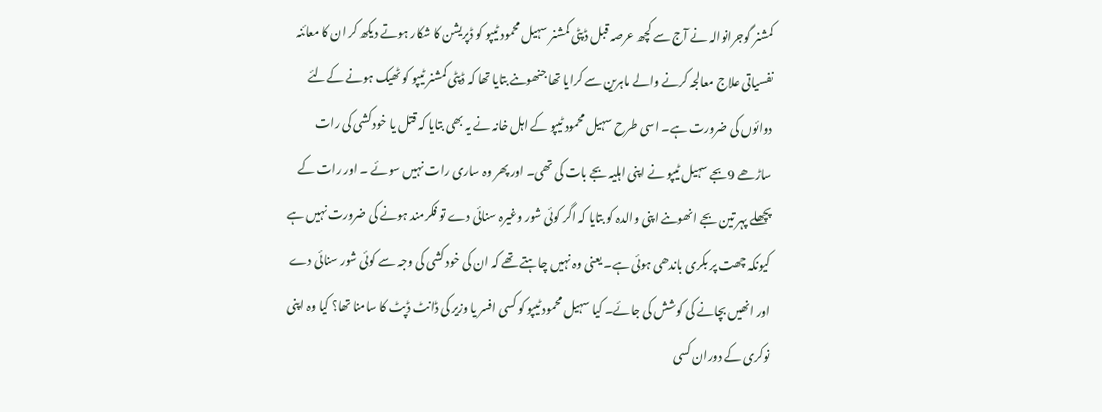کمشنر گوجرانوالہ نے آج سے کچھ عرصہ قبل ڈپٹی کمشنر سہیل محمود ٹیپو کو ڈپریشن کا شکار ہوتے دیکھ کر ان کا معائنہ نفسیاتی علاج معالجہ کرنے والے ماہرین سے کرایا تھا جنھوںنے بتایا تھا کہ ڈپٹی کمشنر ٹیپو کو ٹھیک ہونے کےلئے دوائوں کی ضرورت ہے۔ اسی طرح سہیل محمود ٹیپو کے اہل خانہ نے یہ بھی بتایا کہ قتل یا خود کشی کی رات ساڑھے 9بجے سہیل ٹیپو نے اپنی اہلیہ بجے بات کی تھی۔ اور پھر وہ ساری رات نہیں سوئے ۔ اور رات کے پچھلے پہر تین بجے انھوںنے اپنی والدہ کو بتایا کہ اگر کوئی شور وغیرہ سنائی دے تو فکرمند ہونے کی ضرورت نہیں ہے کیونکہ چھت پر بکری باندھی ہوئی ہے۔ یعنی وہ نہیں چاہتے تھے کہ ان کی خود کشی کی وجہ سے کوئی شور سنائی دے اور انھیں بچانے کی کوشش کی جائے۔ کیا سہیل محمود ٹیپو کو کسی افسر یا وزیر کی ڈانٹ ڈپٹ کا سامنا تھا؟ کیا وہ اپنی نوکری کے دوران کسی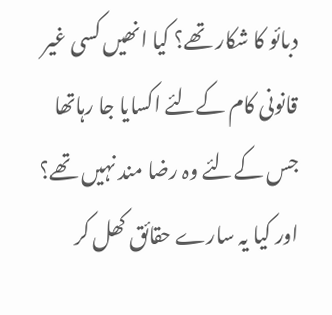دبائو کا شکار تھے؟ کیا انھیں کسی غیر قانونی کام کےلئے اکسایا جا رہاتھا جس کےلئے وہ رضا مند نہیں تھے؟ اور کیا یہ سارے حقائق کھل کر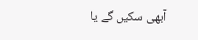آبھی سکیں گے یا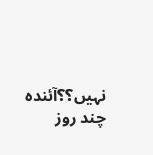نہیں؟؟آئندہ چند روز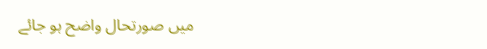میں صورتحال واضح ہو جائے